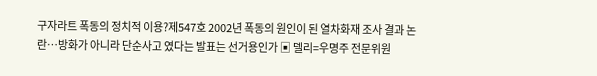구자라트 폭동의 정치적 이용?제547호 2002년 폭동의 원인이 된 열차화재 조사 결과 논란…방화가 아니라 단순사고 였다는 발표는 선거용인가 ▣ 델리=우명주 전문위원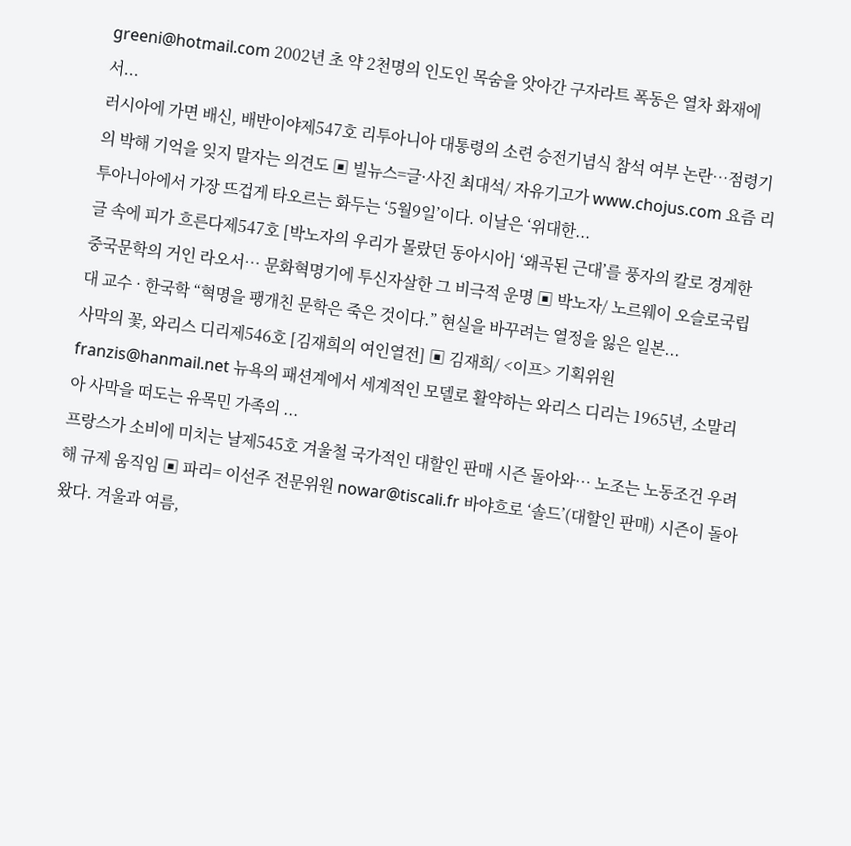greeni@hotmail.com 2002년 초 약 2천명의 인도인 목숨을 앗아간 구자라트 폭동은 열차 화재에서...
러시아에 가면 배신, 배반이야제547호 리투아니아 대통령의 소련 승전기념식 참석 여부 논란…점령기의 박해 기억을 잊지 말자는 의견도 ▣ 빌뉴스=글·사진 최대석/ 자유기고가 www.chojus.com 요즘 리투아니아에서 가장 뜨겁게 타오르는 화두는 ‘5월9일’이다. 이날은 ‘위대한...
글 속에 피가 흐른다제547호 [박노자의 우리가 몰랐던 동아시아] ‘왜곡된 근대’를 풍자의 칼로 경계한 중국문학의 거인 라오서… 문화혁명기에 투신자살한 그 비극적 운명 ▣ 박노자/ 노르웨이 오슬로국립대 교수 · 한국학 “혁명을 팽개친 문학은 죽은 것이다.” 현실을 바꾸려는 열정을 잃은 일본...
사막의 꽃, 와리스 디리제546호 [김재희의 여인열전] ▣ 김재희/ <이프> 기획위원 franzis@hanmail.net 뉴욕의 패션계에서 세계적인 모델로 활약하는 와리스 디리는 1965년, 소말리아 사막을 떠도는 유목민 가족의 ...
프랑스가 소비에 미치는 날제545호 겨울철 국가적인 대할인 판매 시즌 돌아와… 노조는 노동조건 우려해 규제 움직임 ▣ 파리= 이선주 전문위원 nowar@tiscali.fr 바야흐로 ‘솔드’(대할인 판매) 시즌이 돌아왔다. 겨울과 여름,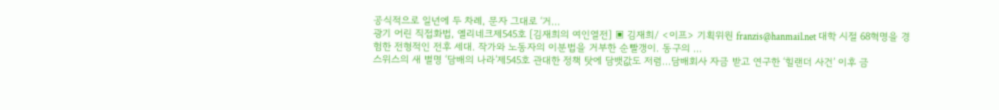공식적으로 일년에 두 차례, 문자 그대로 ‘거...
광기 어린 직접화법, 옐리네크제545호 [김재희의 여인열전] ▣ 김재희/ <이프> 기획위원 franzis@hanmail.net 대학 시절 68혁명을 경험한 전형적인 전후 세대. 작가와 노동자의 이분법을 거부한 순빨갱이. 동구의 ...
스위스의 새 별명 ‘담배의 나라’제545호 관대한 정책 탓에 담뱃값도 저렴…담배회사 자금 받고 연구한 ‘힐랜더 사건’ 이후 금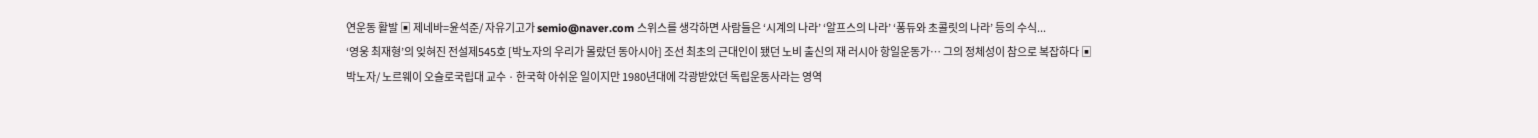연운동 활발 ▣ 제네바=윤석준/ 자유기고가 semio@naver.com 스위스를 생각하면 사람들은 ‘시계의 나라’ ‘알프스의 나라’ ‘퐁듀와 초콜릿의 나라’ 등의 수식...
‘영웅 최재형’의 잊혀진 전설제545호 [박노자의 우리가 몰랐던 동아시아] 조선 최초의 근대인이 됐던 노비 출신의 재 러시아 항일운동가… 그의 정체성이 참으로 복잡하다 ▣ 박노자/ 노르웨이 오슬로국립대 교수 · 한국학 아쉬운 일이지만 1980년대에 각광받았던 독립운동사라는 영역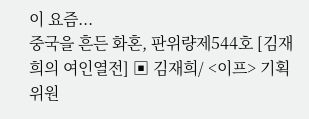이 요즘...
중국을 흔든 화혼, 판위량제544호 [김재희의 여인열전] ▣ 김재희/ <이프> 기획위원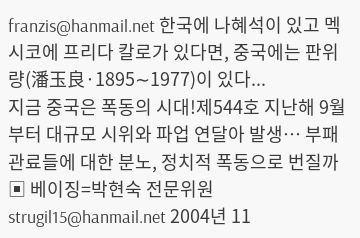franzis@hanmail.net 한국에 나혜석이 있고 멕시코에 프리다 칼로가 있다면, 중국에는 판위량(潘玉良·1895∼1977)이 있다...
지금 중국은 폭동의 시대!제544호 지난해 9월부터 대규모 시위와 파업 연달아 발생… 부패 관료들에 대한 분노, 정치적 폭동으로 번질까 ▣ 베이징=박현숙 전문위원 strugil15@hanmail.net 2004년 11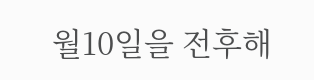월10일을 전후해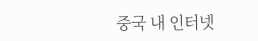중국 내 인터넷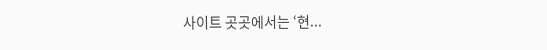사이트 곳곳에서는 ‘현...